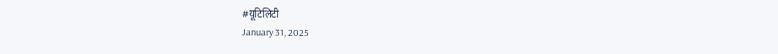#यूटिलिटी
January 31, 2025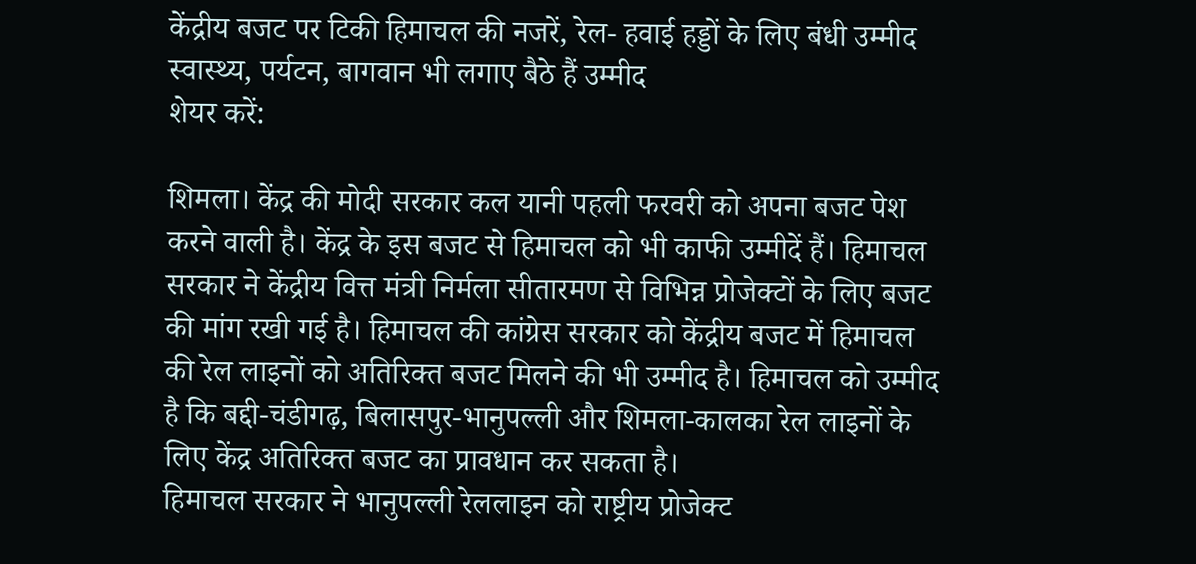केंद्रीय बजट पर टिकी हिमाचल की नजरें, रेल- हवाई हड्डों के लिए बंधी उम्मीद
स्वास्थ्य, पर्यटन, बागवान भी लगाए बैठे हैं उम्मीद
शेयर करें:

शिमला। केंद्र की मोदी सरकार कल यानी पहली फरवरी को अपना बजट पेश करने वाली है। केंद्र के इस बजट से हिमाचल को भी काफी उम्मीदें हैं। हिमाचल सरकार ने केंद्रीय वित्त मंत्री निर्मला सीतारमण से विभिन्न प्रोजेक्टों के लिए बजट की मांग रखी गई है। हिमाचल की कांग्रेस सरकार को केंद्रीय बजट में हिमाचल की रेल लाइनों को अतिरिक्त बजट मिलने की भी उम्मीद है। हिमाचल को उम्मीद है कि बद्दी-चंडीगढ़, बिलासपुर-भानुपल्ली और शिमला-कालका रेल लाइनों के लिए केंद्र अतिरिक्त बजट का प्रावधान कर सकता है।
हिमाचल सरकार ने भानुपल्ली रेललाइन को राष्ट्रीय प्रोजेक्ट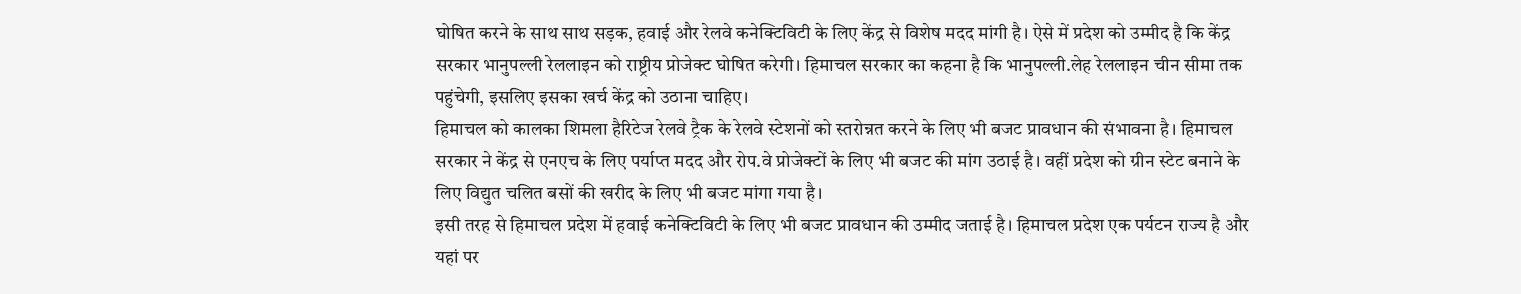घोषित करने के साथ साथ सड़क, हवाई और रेलवे कनेक्टिविटी के लिए केंद्र से विशेष मदद मांगी है। ऐसे में प्रदेश को उम्मीद है कि केंद्र सरकार भानुपल्ली रेललाइन को राष्ट्रीय प्रोजेक्ट घोषित करेगी। हिमाचल सरकार का कहना है कि भानुपल्ली.लेह रेललाइन चीन सीमा तक पहुंचेगी, इसलिए इसका खर्च केंद्र को उठाना चाहिए।
हिमाचल को कालका शिमला हैरिटेज रेलवे ट्रैक के रेलवे स्टेशनों को स्तरोन्नत करने के लिए भी बजट प्रावधान की संभावना है। हिमाचल सरकार ने केंद्र से एनएच के लिए पर्याप्त मदद और रोप.वे प्रोजेक्टों के लिए भी बजट की मांग उठाई है। वहीं प्रदेश को ग्रीन स्टेट बनाने के लिए विद्युत चलित बसों की खरीद के लिए भी बजट मांगा गया है।
इसी तरह से हिमाचल प्रदेश में हवाई कनेक्टिविटी के लिए भी बजट प्रावधान की उम्मीद जताई है। हिमाचल प्रदेश एक पर्यटन राज्य है और यहां पर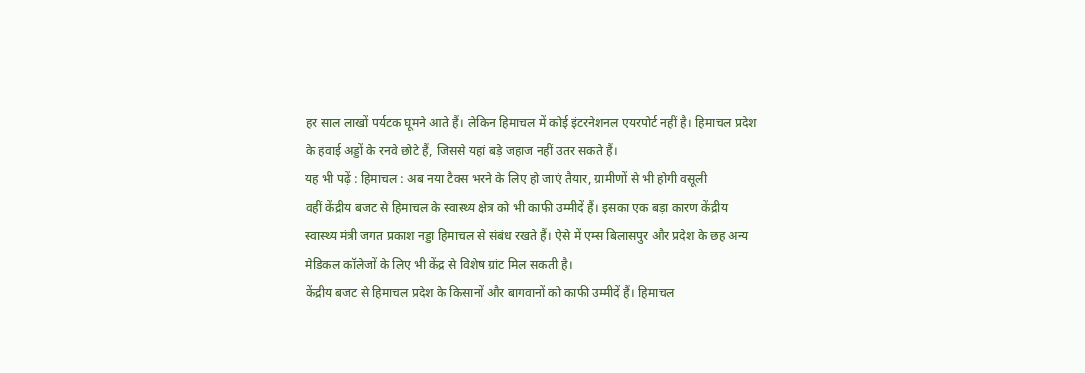हर साल लाखों पर्यटक घूमने आते हैं। लेकिन हिमाचल में कोई इंटरनेशनल एयरपोर्ट नहीं है। हिमाचल प्रदेश के हवाई अड्डों के रनवे छोटे हैं, जिससे यहां बड़े जहाज नहीं उतर सकते हैं।
यह भी पढ़ें : हिमाचल : अब नया टैक्स भरने के लिए हो जाएं तैयार, ग्रामीणों से भी होगी वसूली
वहीं केंद्रीय बजट से हिमाचल के स्वास्थ्य क्षेत्र को भी काफी उम्मीदें हैं। इसका एक बड़ा कारण केंद्रीय स्वास्थ्य मंत्री जगत प्रकाश नड्डा हिमाचल से संबंध रखते हैं। ऐसे में एम्स बिलासपुर और प्रदेश के छह अन्य मेडिकल कॉलेजों के लिए भी केंद्र से विशेष ग्रांट मिल सकती है।
केंद्रीय बजट से हिमाचल प्रदेश के किसानों और बागवानों को काफी उम्मीदें हैं। हिमाचल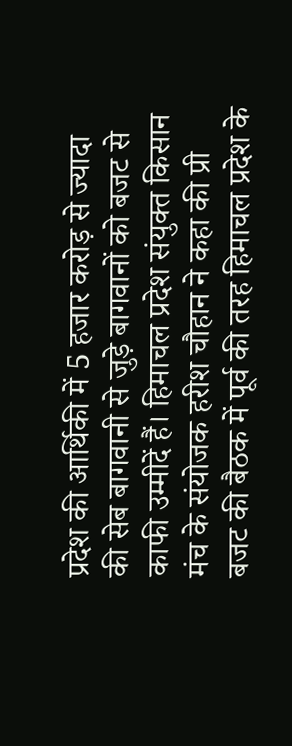प्रदेश की आर्थिकी में 5 हजार करोड़ से ज्यादा की सेब बागवानी से जुड़े बागवानों को बजट से काफी उम्मीदें हैं। हिमाचल प्रदेश संयुक्त किसान मंच के संयोजक हरीश चौहान ने कहा की प्री बजट की बैठक में पूर्व की तरह हिमाचल प्रदेश के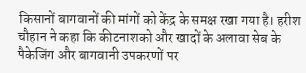किसानों बागवानों की मांगों को केंद्र के समक्ष रखा गया है। हरीश चौहान ने कहा कि कीटनाशको और खादों के अलावा सेब के पैकेजिंग और बागवानी उपकरणों पर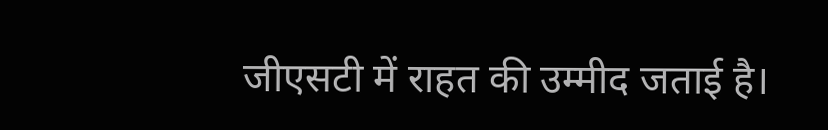जीएसटी में राहत की उम्मीद जताई है।